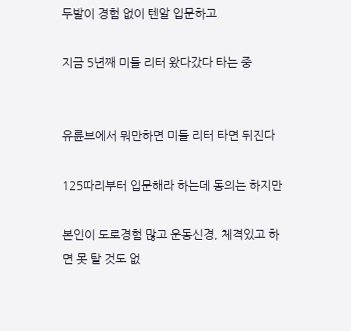두발이 경험 없이 텐알 입문하고

지금 5년째 미들 리터 왔다갔다 타는 중


유륜브에서 뭐만하면 미들 리터 타면 뒤진다

125따리부터 입문해라 하는데 동의는 하지만

본인이 도로경험 많고 운동신경, 체격있고 하면 못 탈 것도 없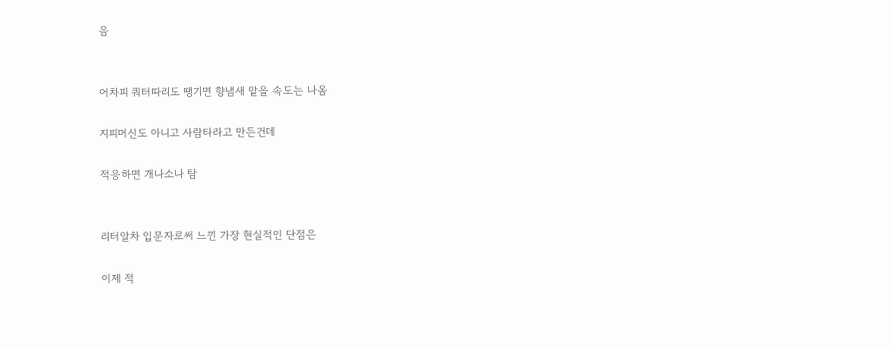음


어차피 쿼터따리도 땡기면 향냄새 맡을 속도는 나옴

지피머신도 아니고 사람타라고 만든건데

적응하면 개나소나 탐


리터알차 입문자로써 느낀 가장 현실적인 단점은

이제 적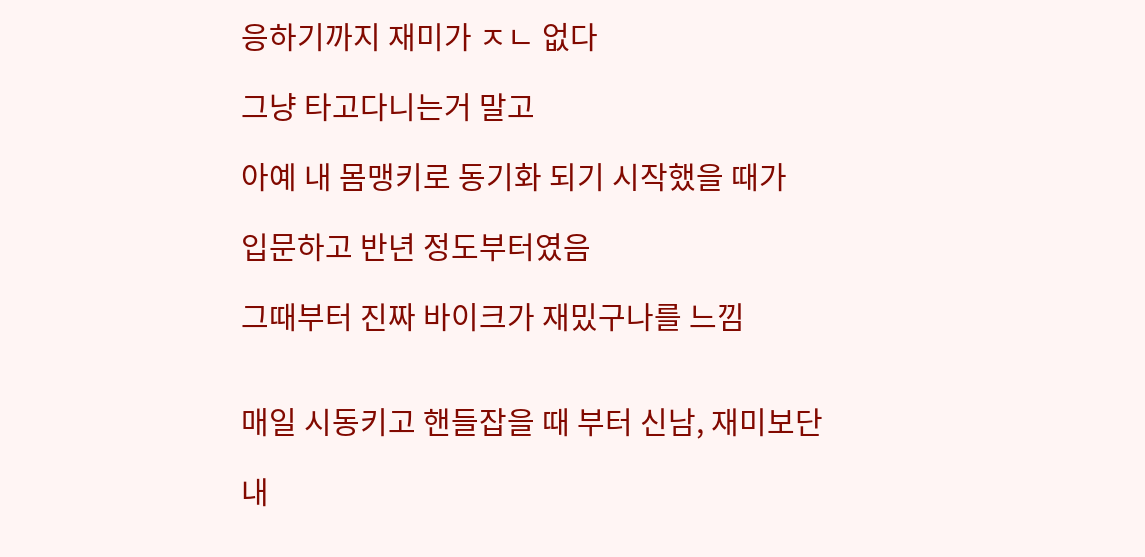응하기까지 재미가 ㅈㄴ 없다

그냥 타고다니는거 말고

아예 내 몸맹키로 동기화 되기 시작했을 때가

입문하고 반년 정도부터였음

그때부터 진짜 바이크가 재밌구나를 느낌


매일 시동키고 핸들잡을 때 부터 신남, 재미보단

내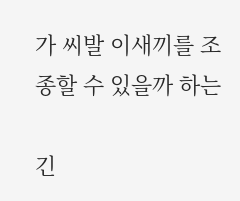가 씨발 이새끼를 조종할 수 있을까 하는

긴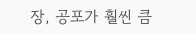장, 공포가 훨씬 큼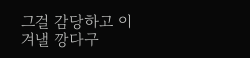그걸 감당하고 이겨낼 깡다구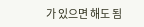가 있으면 해도 됨